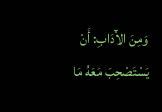وَمِنَ الآْدَابِ: أَنْ يَسْتَصْحِبَ مَعَهُ مَا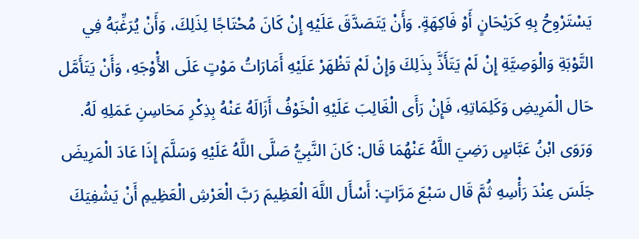يَسْتَرْوِحُ بِهِ كَرَيْحَانٍ أَوْ فَاكِهَةٍ. وَأَنْ يَتَصَدَّقَ عَلَيْهِ إِنْ كَانَ مُحْتَاجًا لِذَلِكَ، وَأَنْ يُرَغِّبَهُ فِي التَّوْبَةِ وَالْوَصِيَّةِ إِنْ لَمْ يَتَأَذَّ بِذَلِكَ وَإِنْ لَمْ تَظْهَرْ عَلَيْهِ أَمَارَاتُ مَوْتٍ عَلَى الأَْوْجَهِ، وَأَنْ يَتَأَمَّل حَال الْمَرِيضِ وَكَلِمَاتِهِ، فَإِنْ رَأَى الْغَالِبَ عَلَيْهِ الْخَوْفُ أَزَالَهُ عَنْهُ بِذِكْرِ مَحَاسِنِ عَمَلِهِ لَهُ.
وَرَوَى ابْنُ عَبَّاسٍ رَضِيَ اللَّهُ عَنْهُمَا قَال: كَانَ النَّبِيُّ صَلَّى اللَّهُ عَلَيْهِ وَسَلَّمَ إِذَا عَادَ الْمَرِيضَ جَلَسَ عِنْدَ رَأْسِهِ ثُمَّ قَال سَبْعَ مَرَّاتٍ: أَسْأَل اللَّهَ الْعَظِيمَ رَبَّ الْعَرْشِ الْعَظِيمِ أَنْ يَشْفِيَكَ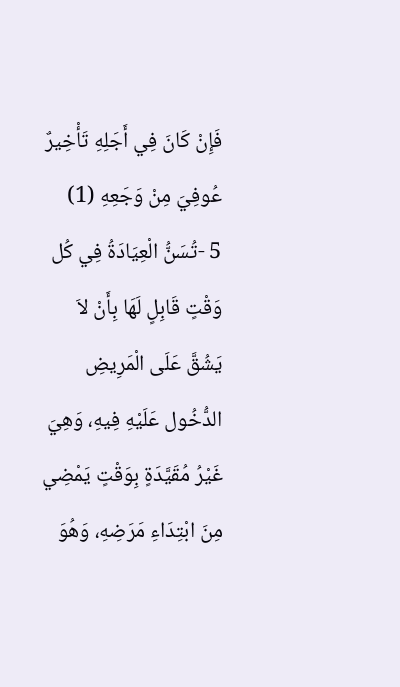فَإِنْ كَانَ فِي أَجَلِهِ تَأْخِيرٌ عُوفِيَ مِنْ وَجَعِهِ (1)
5 -تُسَنُّ الْعِيَادَةُ فِي كُل وَقْتٍ قَابِلٍ لَهَا بِأَنْ لاَ يَشُقَّ عَلَى الْمَرِيضِ الدُّخُول عَلَيْهِ فِيهِ، وَهِيَ غَيْرُ مُقَيَّدَةٍ بِوَقْتٍ يَمْضِي مِنَ ابْتِدَاءِ مَرَضِهِ، وَهُوَ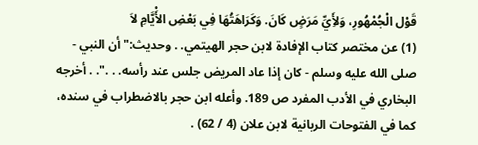قَوْل الْجُمْهُورِ، وَلأَِيِّ مَرَضٍ كَانَ. وَكَرَاهَتُهَا فِي بَعْضِ الأَْيَّامِ لاَ
(1) عن مختصر كتاب الإفادة لابن حجر الهيتمي. . وحديث:"أن النبي - صلى الله عليه وسلم - كان إذا عاد المريض جلس عند رأسه. . .". . أخرجه البخاري في الأدب المفرد ص 189. وأعله ابن حجر بالاضطراب في سنده، كما في الفتوحات الربانية لابن علان (4 / 62) .